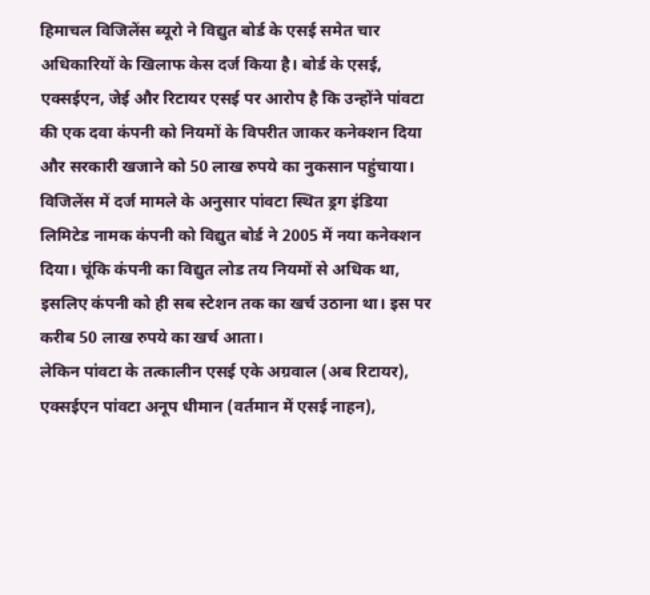हिमाचल विजिलेंस ब्यूरो ने विद्युत बोर्ड के एसई समेत चार अधिकारियों के खिलाफ केस दर्ज किया है। बोर्ड के एसई, एक्सईएन, जेई और रिटायर एसई पर आरोप है कि उन्होंने पांवटा की एक दवा कंपनी को नियमों के विपरीत जाकर कनेक्शन दिया और सरकारी खजाने को 50 लाख रुपये का नुकसान पहुंचाया।
विजिलेंस में दर्ज मामले के अनुसार पांवटा स्थित ड्रग इंडिया लिमिटेड नामक कंपनी को विद्युत बोर्ड ने 2005 में नया कनेक्शन दिया। चूंकि कंपनी का विद्युत लोड तय नियमों से अधिक था, इसलिए कंपनी को ही सब स्टेशन तक का खर्च उठाना था। इस पर करीब 50 लाख रुपये का खर्च आता।
लेकिन पांवटा के तत्कालीन एसई एके अग्रवाल (अब रिटायर), एक्सईएन पांवटा अनूप धीमान (वर्तमान में एसई नाहन),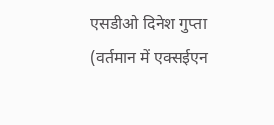एसडीओ दिनेश गुप्ता (वर्तमान में एक्सईएन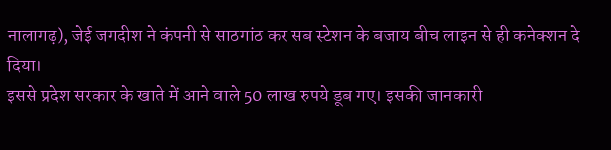नालागढ़), जेई जगदीश ने कंपनी से साठगांठ कर सब स्टेशन के बजाय बीच लाइन से ही कनेक्शन दे दिया।
इससे प्रदेश सरकार के खाते में आने वाले 50 लाख रुपये डूब गए। इसकी जानकारी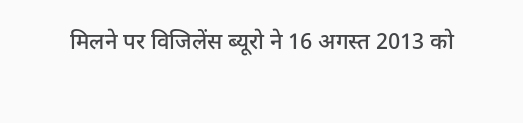मिलने पर विजिलेंस ब्यूरो ने 16 अगस्त 2013 को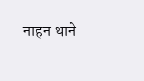नाहन थाने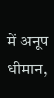में अनूप धीमान,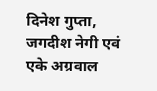दिनेश गुप्ता, जगदीश नेगी एवं एके अग्रवाल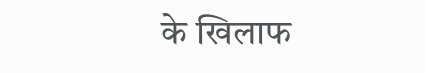के खिलाफ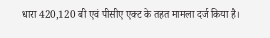धारा 420,120 बी एवं पीसीए एक्ट के तहत मामला दर्ज किया है।